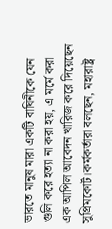ভারতে মানুষ মারা একটি বাঘিনীকে যেন গুলি করে হত্যা না করা হয়, এ মর্মে করা এক আপিল আবেদন খারিজ করে দিয়েছেন সুপ্রিমকোর্ট।কর্মকর্তারা বলছেন, মহারাষ্ট্র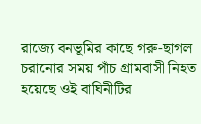রাজ্যে বনভূমির কাছে গরু-ছাগল চরানোর সময় পাঁচ গ্রামবাসী নিহত হয়েছে ওই বাঘিনীটির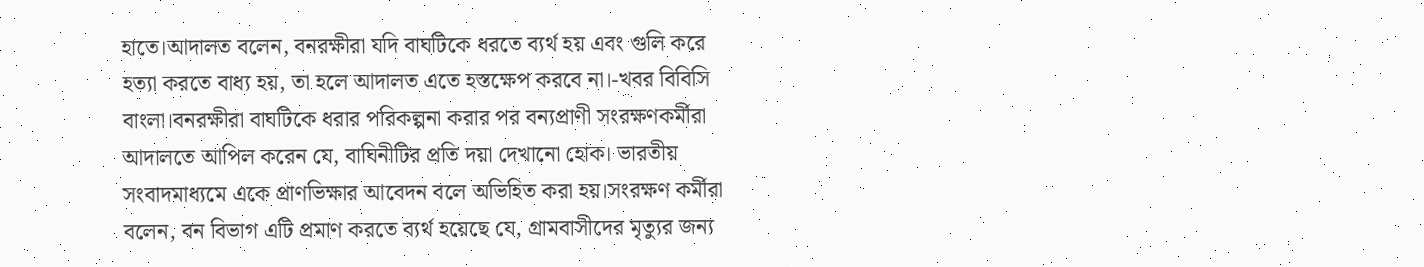হাতে।আদালত বলেন, বনরক্ষীরা যদি বাঘটিকে ধরতে ব্যর্থ হয় এবং গুলি করে হত্যা করতে বাধ্য হয়, তা হলে আদালত এতে হস্তক্ষেপ করবে না।-খবর বিবিসি বাংলা।বনরক্ষীরা বাঘটিকে ধরার পরিকল্পনা করার পর বন্যপ্রাণী সংরক্ষণকর্মীরা আদালতে আপিল করেন যে, বাঘিনীটির প্রতি দয়া দেখানো হোক। ভারতীয় সংবাদমাধ্যমে একে প্রাণভিক্ষার আবেদন বলে অভিহিত করা হয়।সংরক্ষণ কর্মীরা বলেন, বন বিভাগ এটি প্রমাণ করতে ব্যর্থ হয়েছে যে, গ্রামবাসীদের মৃত্যুর জন্য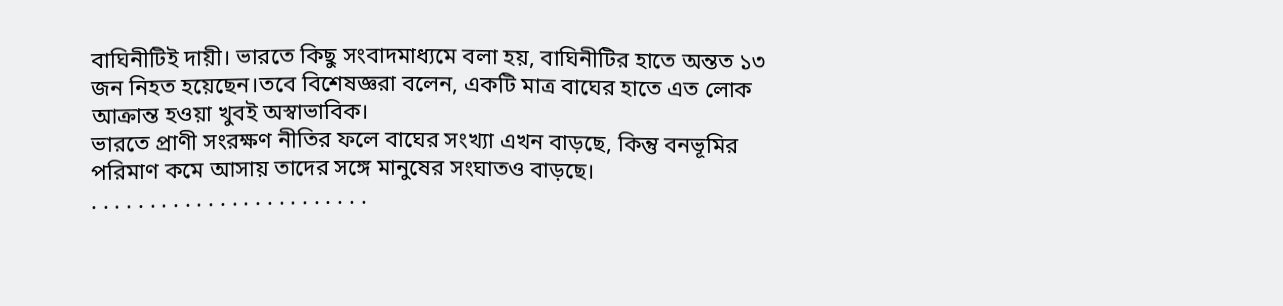বাঘিনীটিই দায়ী। ভারতে কিছু সংবাদমাধ্যমে বলা হয়, বাঘিনীটির হাতে অন্তত ১৩ জন নিহত হয়েছেন।তবে বিশেষজ্ঞরা বলেন, একটি মাত্র বাঘের হাতে এত লোক আক্রান্ত হওয়া খুবই অস্বাভাবিক।
ভারতে প্রাণী সংরক্ষণ নীতির ফলে বাঘের সংখ্যা এখন বাড়ছে, কিন্তু বনভূমির পরিমাণ কমে আসায় তাদের সঙ্গে মানুষের সংঘাতও বাড়ছে।
. . . . . . . . . . . . . . . . . . . . . . . .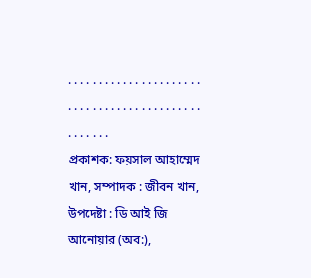. . . . . . . . . . . . . . . . . . . . . . . . . . . . . . . . . . . . . . . . . . . . . . . . . . .
প্রকাশক: ফয়সাল আহাম্মেদ খান, সম্পাদক : জীবন খান, উপদেষ্টা : ডি আই জি আনোয়ার (অব:),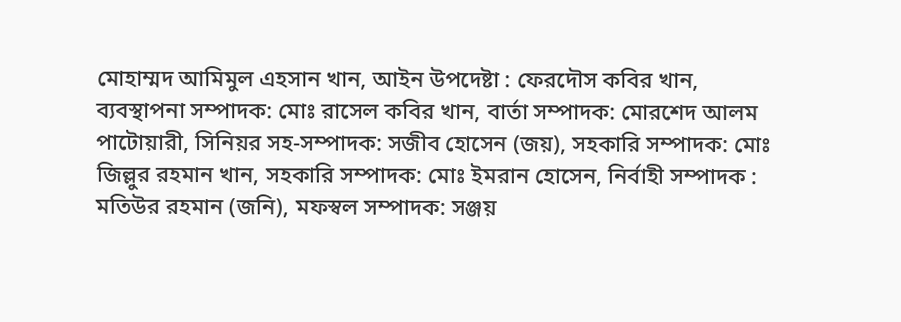মোহাম্মদ আমিমুল এহসান খান, আইন উপদেষ্টা : ফেরদৌস কবির খান, ব্যবস্থাপনা সম্পাদক: মোঃ রাসেল কবির খান, বার্তা সম্পাদক: মোরশেদ আলম পাটোয়ারী, সিনিয়র সহ-সম্পাদক: সজীব হোসেন (জয়), সহকারি সম্পাদক: মোঃ জিল্লুর রহমান খান, সহকারি সম্পাদক: মোঃ ইমরান হোসেন, নির্বাহী সম্পাদক : মতিউর রহমান (জনি), মফস্বল সম্পাদক: সঞ্জয়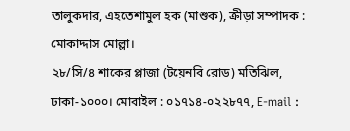তালুকদার, এহতেশামুল হক (মাশুক), ক্রীড়া সম্পাদক : মোকাদ্দাস মোল্লা।
২৮/সি/৪ শাকের প্লাজা (টয়েনবি রোড) মতিঝিল, ঢাকা-১০০০। মোবাইল : ০১৭১৪-০২২৮৭৭, E-mail :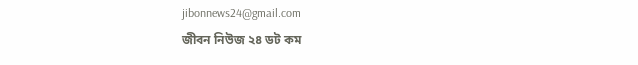jibonnews24@gmail.com
জীবন নিউজ ২৪ ডট কম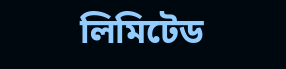লিমিটেড